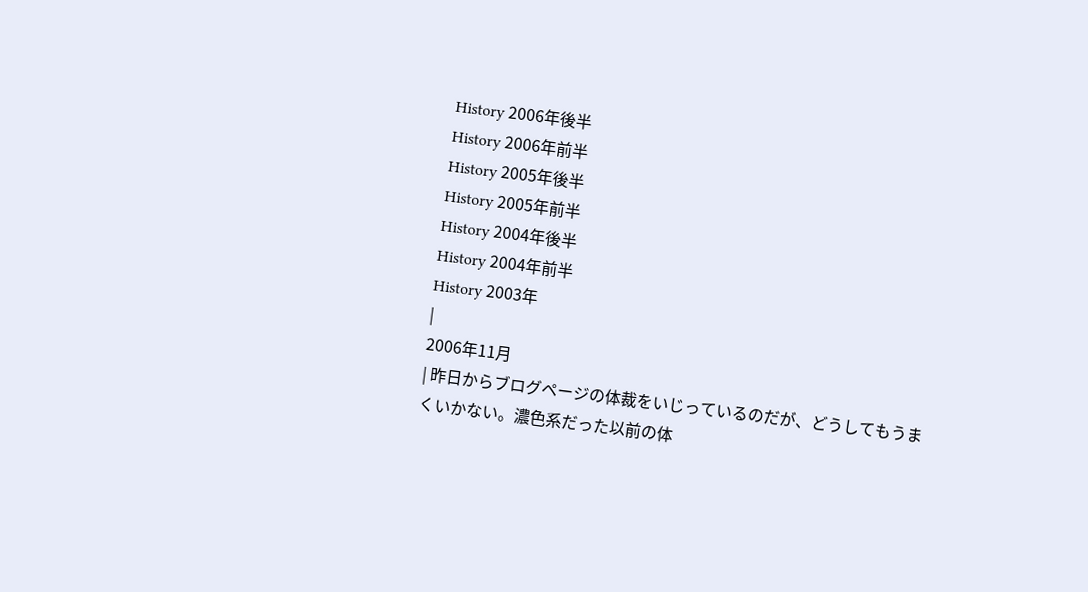History 2006年後半
History 2006年前半
History 2005年後半
History 2005年前半
History 2004年後半
History 2004年前半
History 2003年
|
2006年11月
| 昨日からブログページの体裁をいじっているのだが、どうしてもうまくいかない。濃色系だった以前の体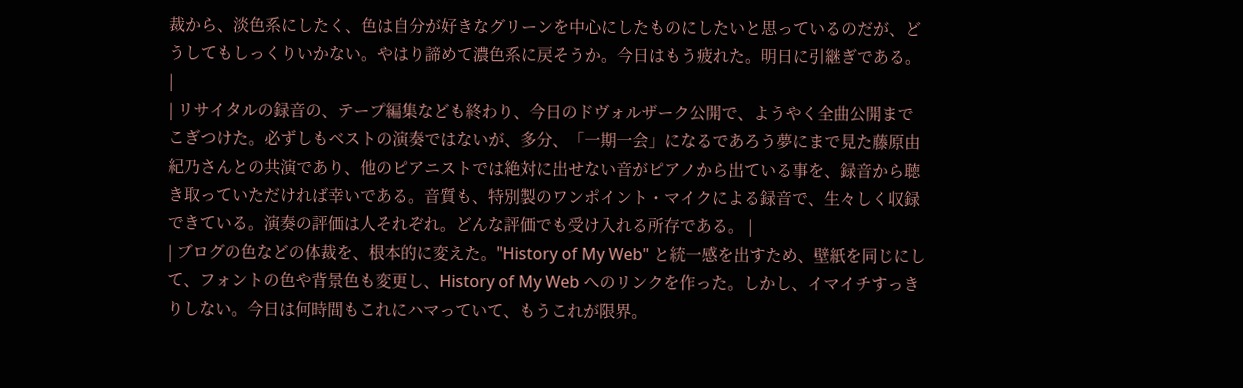裁から、淡色系にしたく、色は自分が好きなグリーンを中心にしたものにしたいと思っているのだが、どうしてもしっくりいかない。やはり諦めて濃色系に戻そうか。今日はもう疲れた。明日に引継ぎである。 |
| リサイタルの録音の、テープ編集なども終わり、今日のドヴォルザーク公開で、ようやく全曲公開までこぎつけた。必ずしもベストの演奏ではないが、多分、「一期一会」になるであろう夢にまで見た藤原由紀乃さんとの共演であり、他のピアニストでは絶対に出せない音がピアノから出ている事を、録音から聴き取っていただければ幸いである。音質も、特別製のワンポイント・マイクによる録音で、生々しく収録できている。演奏の評価は人それぞれ。どんな評価でも受け入れる所存である。 |
| ブログの色などの体裁を、根本的に変えた。"History of My Web" と統一感を出すため、壁紙を同じにして、フォントの色や背景色も変更し、History of My Web へのリンクを作った。しかし、イマイチすっきりしない。今日は何時間もこれにハマっていて、もうこれが限界。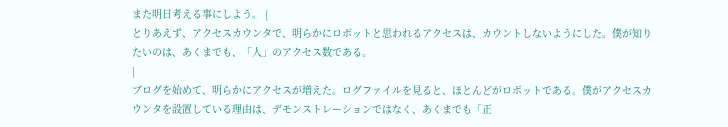また明日考える事にしよう。 |
とりあえず、アクセスカウンタで、明らかにロボットと思われるアクセスは、カウントしないようにした。僕が知りたいのは、あくまでも、「人」のアクセス数である。
|
ブログを始めて、明らかにアクセスが増えた。ログファイルを見ると、ほとんどがロボットである。僕がアクセスカウンタを設置している理由は、デモンストレーションではなく、あくまでも「正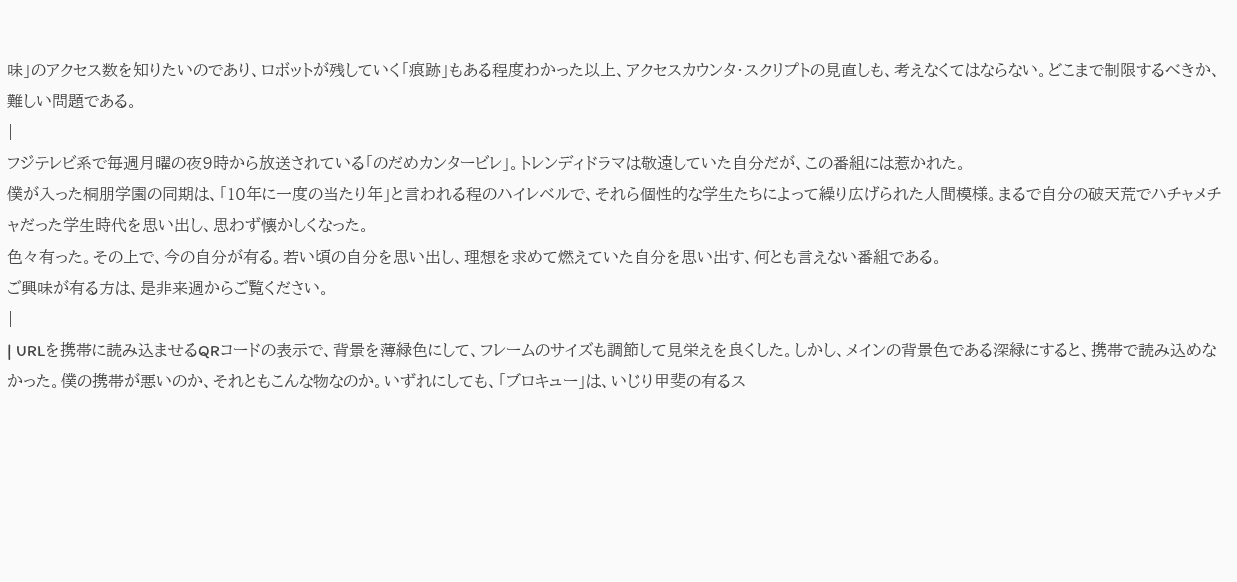味」のアクセス数を知りたいのであり、ロボットが残していく「痕跡」もある程度わかった以上、アクセスカウンタ・スクリプトの見直しも、考えなくてはならない。どこまで制限するべきか、難しい問題である。
|
フジテレビ系で毎週月曜の夜9時から放送されている「のだめカンタービレ」。トレンディドラマは敬遠していた自分だが、この番組には惹かれた。
僕が入った桐朋学園の同期は、「10年に一度の当たり年」と言われる程のハイレベルで、それら個性的な学生たちによって繰り広げられた人間模様。まるで自分の破天荒でハチャメチャだった学生時代を思い出し、思わず懐かしくなった。
色々有った。その上で、今の自分が有る。若い頃の自分を思い出し、理想を求めて燃えていた自分を思い出す、何とも言えない番組である。
ご興味が有る方は、是非来週からご覧ください。
|
| URLを携帯に読み込ませるQRコードの表示で、背景を薄緑色にして、フレームのサイズも調節して見栄えを良くした。しかし、メインの背景色である深緑にすると、携帯で読み込めなかった。僕の携帯が悪いのか、それともこんな物なのか。いずれにしても、「ブロキュー」は、いじり甲斐の有るス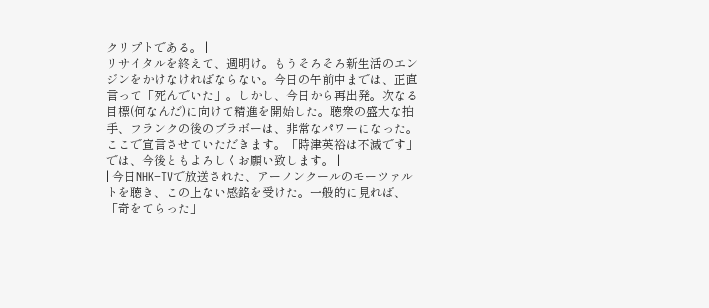クリプトである。 |
リサイタルを終えて、週明け。もうそろそろ新生活のエンジンをかけなければならない。今日の午前中までは、正直言って「死んでいた」。しかし、今日から再出発。次なる目標(何なんだ)に向けて精進を開始した。聴衆の盛大な拍手、フランクの後のブラボーは、非常なパワーになった。ここで宣言させていただきます。「時津英裕は不滅です」
では、今後ともよろしくお願い致します。 |
| 今日NHK−TVで放送された、アーノンクールのモーツァルトを聴き、この上ない感銘を受けた。一般的に見れば、「奇をてらった」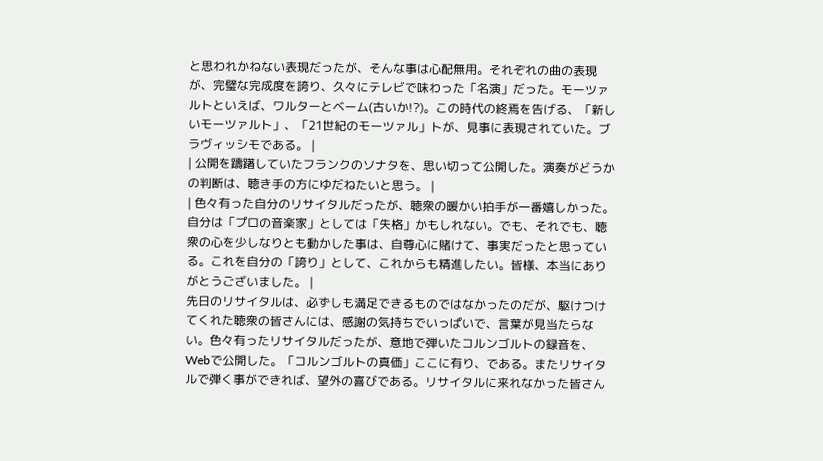と思われかねない表現だったが、そんな事は心配無用。それぞれの曲の表現が、完璧な完成度を誇り、久々にテレビで味わった「名演」だった。モーツァルトといえば、ワルターとベーム(古いか!?)。この時代の終焉を告げる、「新しいモーツァルト」、「21世紀のモーツァル」トが、見事に表現されていた。ブラヴィッシモである。 |
| 公開を躊躇していたフランクのソナタを、思い切って公開した。演奏がどうかの判断は、聴き手の方にゆだねたいと思う。 |
| 色々有った自分のリサイタルだったが、聴衆の暖かい拍手が一番嬉しかった。自分は「プロの音楽家」としては「失格」かもしれない。でも、それでも、聴衆の心を少しなりとも動かした事は、自尊心に賭けて、事実だったと思っている。これを自分の「誇り」として、これからも精進したい。皆様、本当にありがとうございました。 |
先日のリサイタルは、必ずしも満足できるものではなかったのだが、駆けつけてくれた聴衆の皆さんには、感謝の気持ちでいっぱいで、言葉が見当たらない。色々有ったリサイタルだったが、意地で弾いたコルンゴルトの録音を、Webで公開した。「コルンゴルトの真価」ここに有り、である。またリサイタルで弾く事ができれば、望外の喜びである。リサイタルに来れなかった皆さん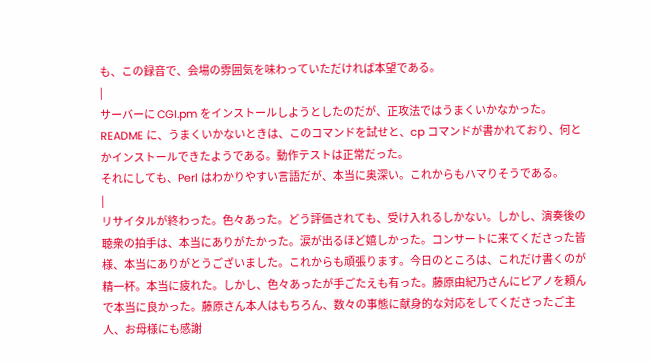も、この録音で、会場の雰囲気を味わっていただければ本望である。
|
サーバーに CGI.pm をインストールしようとしたのだが、正攻法ではうまくいかなかった。README に、うまくいかないときは、このコマンドを試せと、cp コマンドが書かれており、何とかインストールできたようである。動作テストは正常だった。
それにしても、Perl はわかりやすい言語だが、本当に奥深い。これからもハマりそうである。
|
リサイタルが終わった。色々あった。どう評価されても、受け入れるしかない。しかし、演奏後の聴衆の拍手は、本当にありがたかった。涙が出るほど嬉しかった。コンサートに来てくださった皆様、本当にありがとうございました。これからも頑張ります。今日のところは、これだけ書くのが精一杯。本当に疲れた。しかし、色々あったが手ごたえも有った。藤原由紀乃さんにピアノを頼んで本当に良かった。藤原さん本人はもちろん、数々の事態に献身的な対応をしてくださったご主人、お母様にも感謝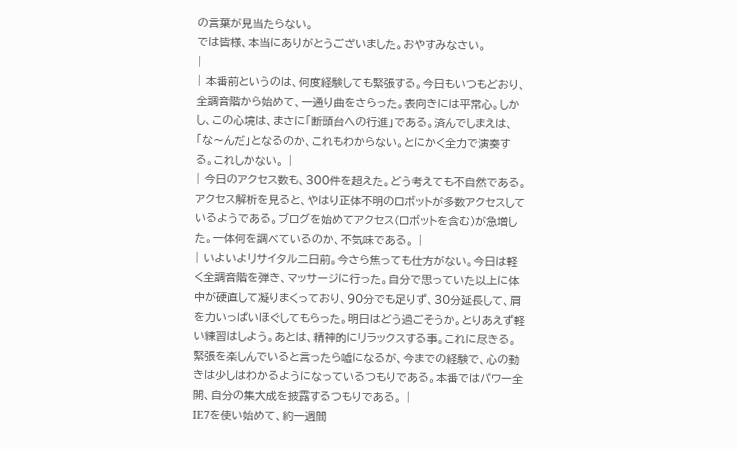の言葉が見当たらない。
では皆様、本当にありがとうございました。おやすみなさい。
|
| 本番前というのは、何度経験しても緊張する。今日もいつもどおり、全調音階から始めて、一通り曲をさらった。表向きには平常心。しかし、この心境は、まさに「断頭台への行進」である。済んでしまえは、「な〜んだ」となるのか、これもわからない。とにかく全力で演奏する。これしかない。 |
| 今日のアクセス数も、300件を超えた。どう考えても不自然である。アクセス解析を見ると、やはり正体不明のロボットが多数アクセスしているようである。ブログを始めてアクセス(ロボットを含む)が急増した。一体何を調べているのか、不気味である。 |
| いよいよリサイタル二日前。今さら焦っても仕方がない。今日は軽く全調音階を弾き、マッサージに行った。自分で思っていた以上に体中が硬直して凝りまくっており、90分でも足りず、30分延長して、肩を力いっぱいほぐしてもらった。明日はどう過ごそうか。とりあえず軽い練習はしよう。あとは、精神的にリラックスする事。これに尽きる。緊張を楽しんでいると言ったら嘘になるが、今までの経験で、心の動きは少しはわかるようになっているつもりである。本番ではパワー全開、自分の集大成を披露するつもりである。 |
IE7を使い始めて、約一週間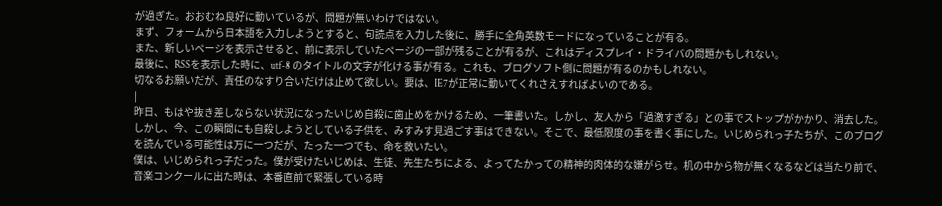が過ぎた。おおむね良好に動いているが、問題が無いわけではない。
まず、フォームから日本語を入力しようとすると、句読点を入力した後に、勝手に全角英数モードになっていることが有る。
また、新しいページを表示させると、前に表示していたページの一部が残ることが有るが、これはディスプレイ・ドライバの問題かもしれない。
最後に、RSSを表示した時に、utf-8 のタイトルの文字が化ける事が有る。これも、ブログソフト側に問題が有るのかもしれない。
切なるお願いだが、責任のなすり合いだけは止めて欲しい。要は、IE7が正常に動いてくれさえすればよいのである。
|
昨日、もはや抜き差しならない状況になったいじめ自殺に歯止めをかけるため、一筆書いた。しかし、友人から「過激すぎる」との事でストップがかかり、消去した。しかし、今、この瞬間にも自殺しようとしている子供を、みすみす見過ごす事はできない。そこで、最低限度の事を書く事にした。いじめられっ子たちが、このブログを読んでいる可能性は万に一つだが、たった一つでも、命を救いたい。
僕は、いじめられっ子だった。僕が受けたいじめは、生徒、先生たちによる、よってたかっての精神的肉体的な嫌がらせ。机の中から物が無くなるなどは当たり前で、音楽コンクールに出た時は、本番直前で緊張している時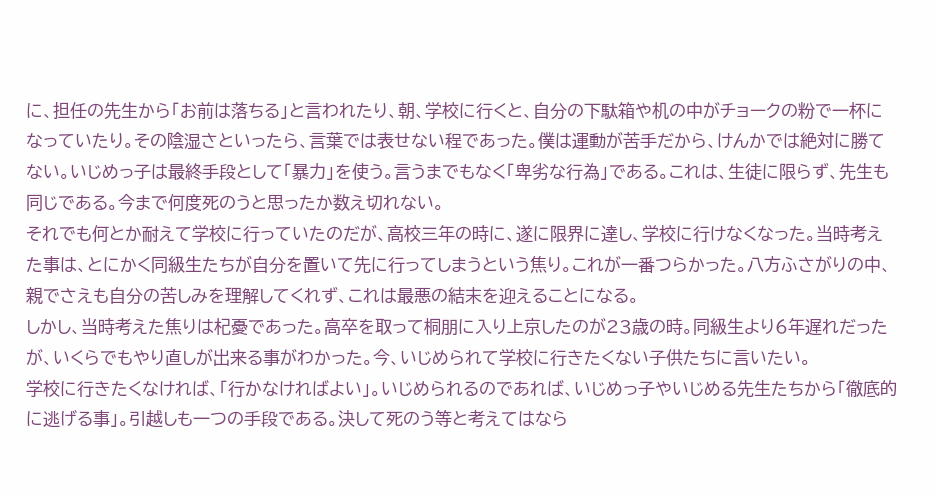に、担任の先生から「お前は落ちる」と言われたり、朝、学校に行くと、自分の下駄箱や机の中がチョークの粉で一杯になっていたり。その陰湿さといったら、言葉では表せない程であった。僕は運動が苦手だから、けんかでは絶対に勝てない。いじめっ子は最終手段として「暴力」を使う。言うまでもなく「卑劣な行為」である。これは、生徒に限らず、先生も同じである。今まで何度死のうと思ったか数え切れない。
それでも何とか耐えて学校に行っていたのだが、高校三年の時に、遂に限界に達し、学校に行けなくなった。当時考えた事は、とにかく同級生たちが自分を置いて先に行ってしまうという焦り。これが一番つらかった。八方ふさがりの中、親でさえも自分の苦しみを理解してくれず、これは最悪の結末を迎えることになる。
しかし、当時考えた焦りは杞憂であった。高卒を取って桐朋に入り上京したのが23歳の時。同級生より6年遅れだったが、いくらでもやり直しが出来る事がわかった。今、いじめられて学校に行きたくない子供たちに言いたい。
学校に行きたくなければ、「行かなければよい」。いじめられるのであれば、いじめっ子やいじめる先生たちから「徹底的に逃げる事」。引越しも一つの手段である。決して死のう等と考えてはなら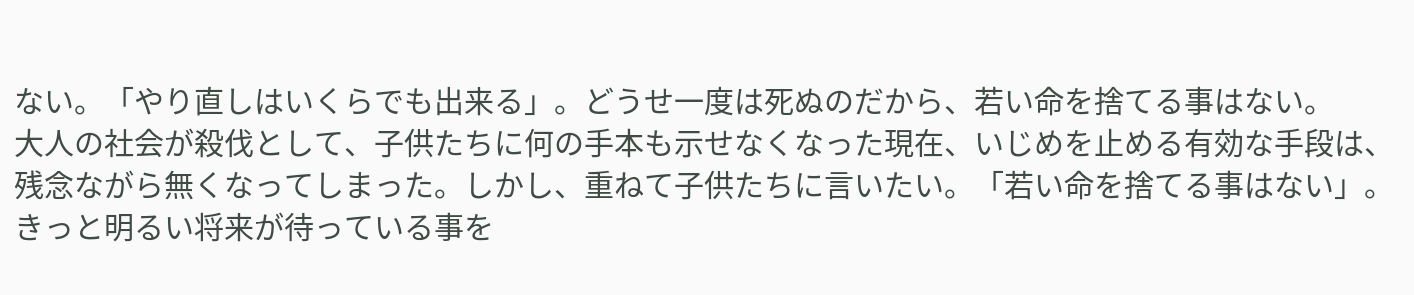ない。「やり直しはいくらでも出来る」。どうせ一度は死ぬのだから、若い命を捨てる事はない。
大人の社会が殺伐として、子供たちに何の手本も示せなくなった現在、いじめを止める有効な手段は、残念ながら無くなってしまった。しかし、重ねて子供たちに言いたい。「若い命を捨てる事はない」。
きっと明るい将来が待っている事を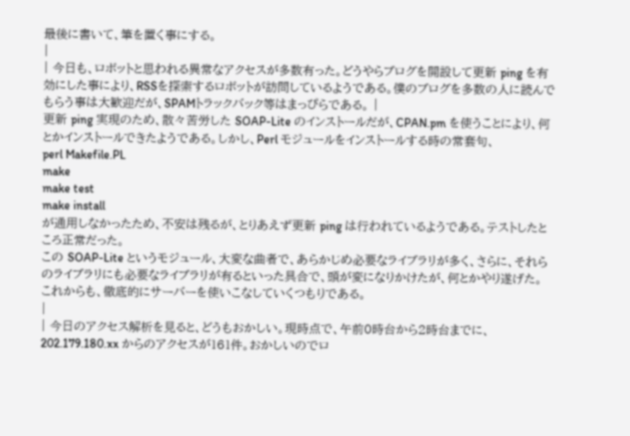最後に書いて、筆を置く事にする。
|
| 今日も、ロボットと思われる異常なアクセスが多数有った。どうやらブログを開設して更新 ping を有効にした事により、RSSを探索するロボットが訪問しているようである。僕のブログを多数の人に読んでもらう事は大歓迎だが、SPAMトラックバック等はまっぴらである。 |
更新 ping 実現のため、散々苦労した SOAP-Lite のインストールだが、CPAN.pm を使うことにより、何とかインストールできたようである。しかし、Perl モジュールをインストールする時の常套句、
perl Makefile.PL
make
make test
make install
が通用しなかったため、不安は残るが、とりあえず更新 ping は行われているようである。テストしたところ正常だった。
この SOAP-Lite というモジュール、大変な曲者で、あらかじめ必要なライブラリが多く、さらに、それらのライブラリにも必要なライブラリが有るといった具合で、頭が変になりかけたが、何とかやり遂げた。
これからも、徹底的にサーバーを使いこなしていくつもりである。
|
| 今日のアクセス解析を見ると、どうもおかしい。現時点で、午前0時台から2時台までに、202.179.180.xx からのアクセスが161件。おかしいのでロ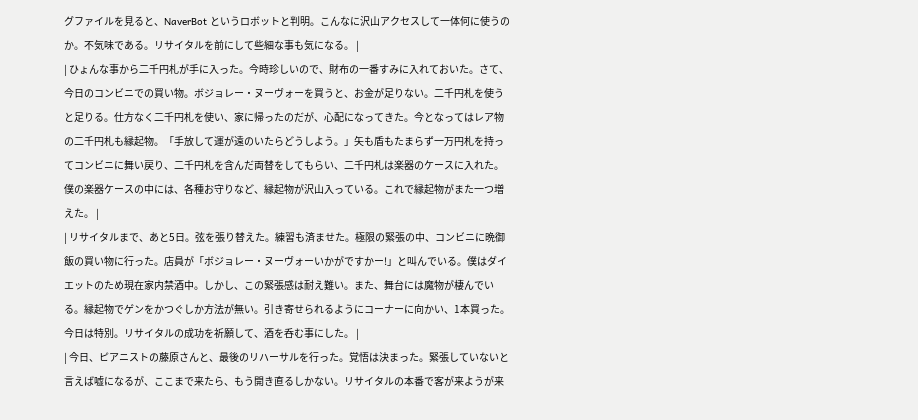グファイルを見ると、NaverBot というロボットと判明。こんなに沢山アクセスして一体何に使うのか。不気味である。リサイタルを前にして些細な事も気になる。 |
| ひょんな事から二千円札が手に入った。今時珍しいので、財布の一番すみに入れておいた。さて、今日のコンビニでの買い物。ボジョレー・ヌーヴォーを買うと、お金が足りない。二千円札を使うと足りる。仕方なく二千円札を使い、家に帰ったのだが、心配になってきた。今となってはレア物の二千円札も縁起物。「手放して運が遠のいたらどうしよう。」矢も盾もたまらず一万円札を持ってコンビニに舞い戻り、二千円札を含んだ両替をしてもらい、二千円札は楽器のケースに入れた。僕の楽器ケースの中には、各種お守りなど、縁起物が沢山入っている。これで縁起物がまた一つ増えた。 |
| リサイタルまで、あと5日。弦を張り替えた。練習も済ませた。極限の緊張の中、コンビニに晩御飯の買い物に行った。店員が「ボジョレー・ヌーヴォーいかがですかー!」と叫んでいる。僕はダイエットのため現在家内禁酒中。しかし、この緊張感は耐え難い。また、舞台には魔物が棲んでいる。縁起物でゲンをかつぐしか方法が無い。引き寄せられるようにコーナーに向かい、1本買った。今日は特別。リサイタルの成功を祈願して、酒を呑む事にした。 |
| 今日、ピアニストの藤原さんと、最後のリハーサルを行った。覚悟は決まった。緊張していないと言えば嘘になるが、ここまで来たら、もう開き直るしかない。リサイタルの本番で客が来ようが来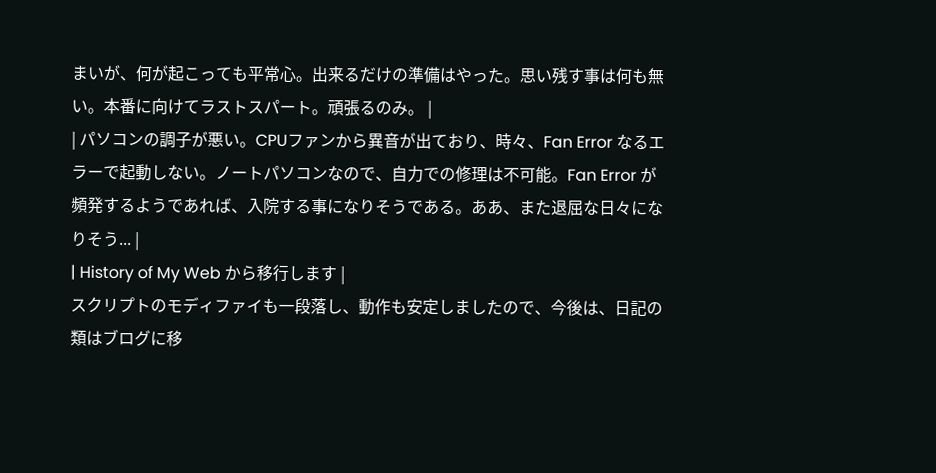まいが、何が起こっても平常心。出来るだけの準備はやった。思い残す事は何も無い。本番に向けてラストスパート。頑張るのみ。 |
| パソコンの調子が悪い。CPUファンから異音が出ており、時々、Fan Error なるエラーで起動しない。ノートパソコンなので、自力での修理は不可能。Fan Error が頻発するようであれば、入院する事になりそうである。ああ、また退屈な日々になりそう... |
| History of My Web から移行します |
スクリプトのモディファイも一段落し、動作も安定しましたので、今後は、日記の類はブログに移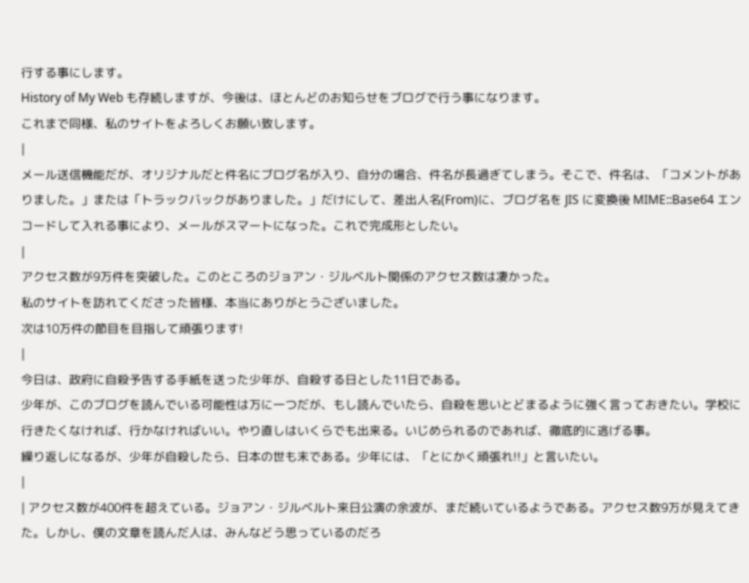行する事にします。
History of My Web も存続しますが、今後は、ほとんどのお知らせをブログで行う事になります。
これまで同様、私のサイトをよろしくお願い致します。
|
メール送信機能だが、オリジナルだと件名にブログ名が入り、自分の場合、件名が長過ぎてしまう。そこで、件名は、「コメントがありました。」または「トラックバックがありました。」だけにして、差出人名(From)に、ブログ名を JIS に変換後 MIME::Base64 エンコードして入れる事により、メールがスマートになった。これで完成形としたい。
|
アクセス数が9万件を突破した。このところのジョアン・ジルベルト関係のアクセス数は凄かった。
私のサイトを訪れてくださった皆様、本当にありがとうございました。
次は10万件の節目を目指して頑張ります!
|
今日は、政府に自殺予告する手紙を送った少年が、自殺する日とした11日である。
少年が、このブログを読んでいる可能性は万に一つだが、もし読んでいたら、自殺を思いとどまるように強く言っておきたい。学校に行きたくなければ、行かなければいい。やり直しはいくらでも出来る。いじめられるのであれば、徹底的に逃げる事。
繰り返しになるが、少年が自殺したら、日本の世も末である。少年には、「とにかく頑張れ!!」と言いたい。
|
| アクセス数が400件を超えている。ジョアン・ジルベルト来日公演の余波が、まだ続いているようである。アクセス数9万が見えてきた。しかし、僕の文章を読んだ人は、みんなどう思っているのだろ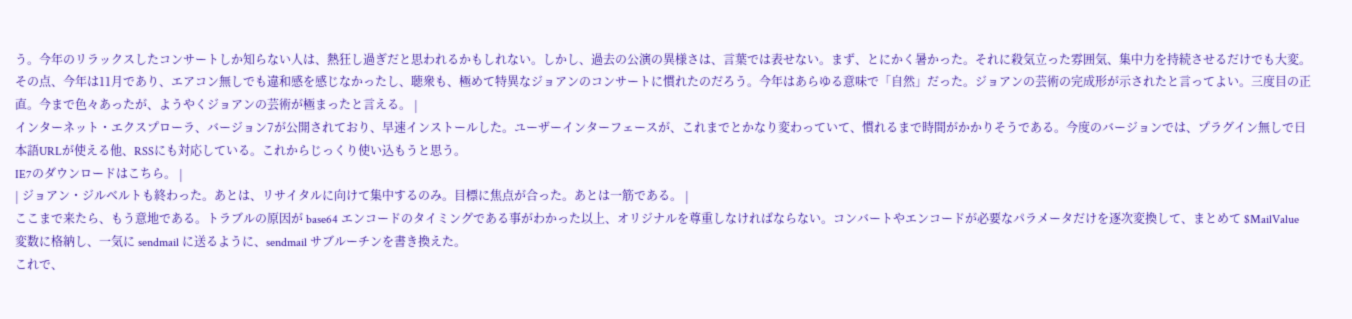う。今年のリラックスしたコンサートしか知らない人は、熱狂し過ぎだと思われるかもしれない。しかし、過去の公演の異様さは、言葉では表せない。まず、とにかく暑かった。それに殺気立った雰囲気、集中力を持続させるだけでも大変。その点、今年は11月であり、エアコン無しでも違和感を感じなかったし、聴衆も、極めて特異なジョアンのコンサートに慣れたのだろう。今年はあらゆる意味で「自然」だった。ジョアンの芸術の完成形が示されたと言ってよい。三度目の正直。今まで色々あったが、ようやくジョアンの芸術が極まったと言える。 |
インターネット・エクスプローラ、バージョン7が公開されており、早速インストールした。ユーザーインターフェースが、これまでとかなり変わっていて、慣れるまで時間がかかりそうである。今度のバージョンでは、プラグイン無しで日本語URLが使える他、RSSにも対応している。これからじっくり使い込もうと思う。
IE7のダウンロードはこちら。 |
| ジョアン・ジルベルトも終わった。あとは、リサイタルに向けて集中するのみ。目標に焦点が合った。あとは一筋である。 |
ここまで来たら、もう意地である。トラブルの原因が base64 エンコードのタイミングである事がわかった以上、オリジナルを尊重しなければならない。コンバートやエンコードが必要なパラメータだけを逐次変換して、まとめて $MailValue 変数に格納し、一気に sendmail に送るように、sendmail サブルーチンを書き換えた。
これで、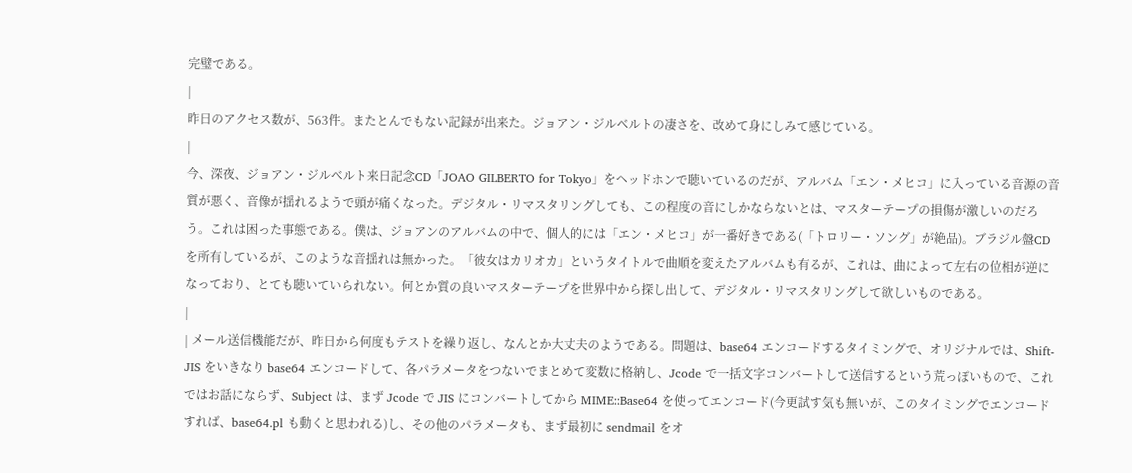完璧である。
|
昨日のアクセス数が、563件。またとんでもない記録が出来た。ジョアン・ジルベルトの凄さを、改めて身にしみて感じている。
|
今、深夜、ジョアン・ジルベルト来日記念CD「JOAO GILBERTO for Tokyo」をヘッドホンで聴いているのだが、アルバム「エン・メヒコ」に入っている音源の音質が悪く、音像が揺れるようで頭が痛くなった。デジタル・リマスタリングしても、この程度の音にしかならないとは、マスターテープの損傷が激しいのだろう。これは困った事態である。僕は、ジョアンのアルバムの中で、個人的には「エン・メヒコ」が一番好きである(「トロリー・ソング」が絶品)。ブラジル盤CDを所有しているが、このような音揺れは無かった。「彼女はカリオカ」というタイトルで曲順を変えたアルバムも有るが、これは、曲によって左右の位相が逆になっており、とても聴いていられない。何とか質の良いマスターテープを世界中から探し出して、デジタル・リマスタリングして欲しいものである。
|
| メール送信機能だが、昨日から何度もテストを繰り返し、なんとか大丈夫のようである。問題は、base64 エンコードするタイミングで、オリジナルでは、Shift-JIS をいきなり base64 エンコードして、各パラメータをつないでまとめて変数に格納し、Jcode で一括文字コンバートして送信するという荒っぽいもので、これではお話にならず、Subject は、まず Jcode で JIS にコンバートしてから MIME::Base64 を使ってエンコード(今更試す気も無いが、このタイミングでエンコードすれば、base64.pl も動くと思われる)し、その他のパラメータも、まず最初に sendmail をオ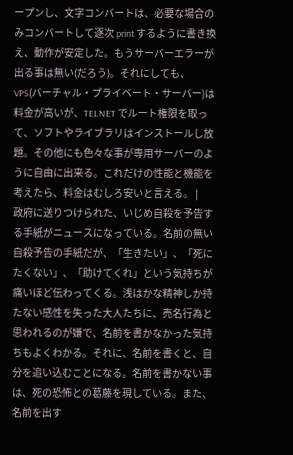ープンし、文字コンバートは、必要な場合のみコンバートして逐次 print するように書き換え、動作が安定した。もうサーバーエラーが出る事は無い(だろう)。それにしても、VPS(バーチャル・プライベート・サーバー)は料金が高いが、TELNET でルート権限を取って、ソフトやライブラリはインストールし放題。その他にも色々な事が専用サーバーのように自由に出来る。これだけの性能と機能を考えたら、料金はむしろ安いと言える。 |
政府に送りつけられた、いじめ自殺を予告する手紙がニュースになっている。名前の無い自殺予告の手紙だが、「生きたい」、「死にたくない」、「助けてくれ」という気持ちが痛いほど伝わってくる。浅はかな精神しか持たない感性を失った大人たちに、売名行為と思われるのが嫌で、名前を書かなかった気持ちもよくわかる。それに、名前を書くと、自分を追い込むことになる。名前を書かない事は、死の恐怖との葛藤を現している。また、名前を出す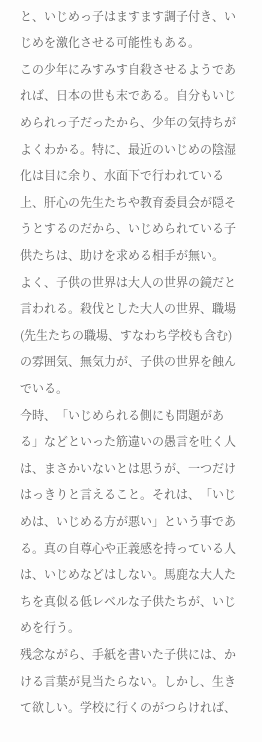と、いじめっ子はますます調子付き、いじめを激化させる可能性もある。
この少年にみすみす自殺させるようであれば、日本の世も末である。自分もいじめられっ子だったから、少年の気持ちがよくわかる。特に、最近のいじめの陰湿化は目に余り、水面下で行われている上、肝心の先生たちや教育委員会が隠そうとするのだから、いじめられている子供たちは、助けを求める相手が無い。
よく、子供の世界は大人の世界の鏡だと言われる。殺伐とした大人の世界、職場(先生たちの職場、すなわち学校も含む)の雰囲気、無気力が、子供の世界を蝕んでいる。
今時、「いじめられる側にも問題がある」などといった筋違いの愚言を吐く人は、まさかいないとは思うが、一つだけはっきりと言えること。それは、「いじめは、いじめる方が悪い」という事である。真の自尊心や正義感を持っている人は、いじめなどはしない。馬鹿な大人たちを真似る低レベルな子供たちが、いじめを行う。
残念ながら、手紙を書いた子供には、かける言葉が見当たらない。しかし、生きて欲しい。学校に行くのがつらければ、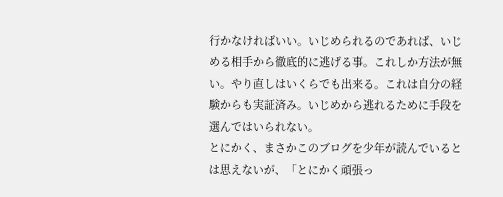行かなければいい。いじめられるのであれば、いじめる相手から徹底的に逃げる事。これしか方法が無い。やり直しはいくらでも出来る。これは自分の経験からも実証済み。いじめから逃れるために手段を選んではいられない。
とにかく、まさかこのブログを少年が読んでいるとは思えないが、「とにかく頑張っ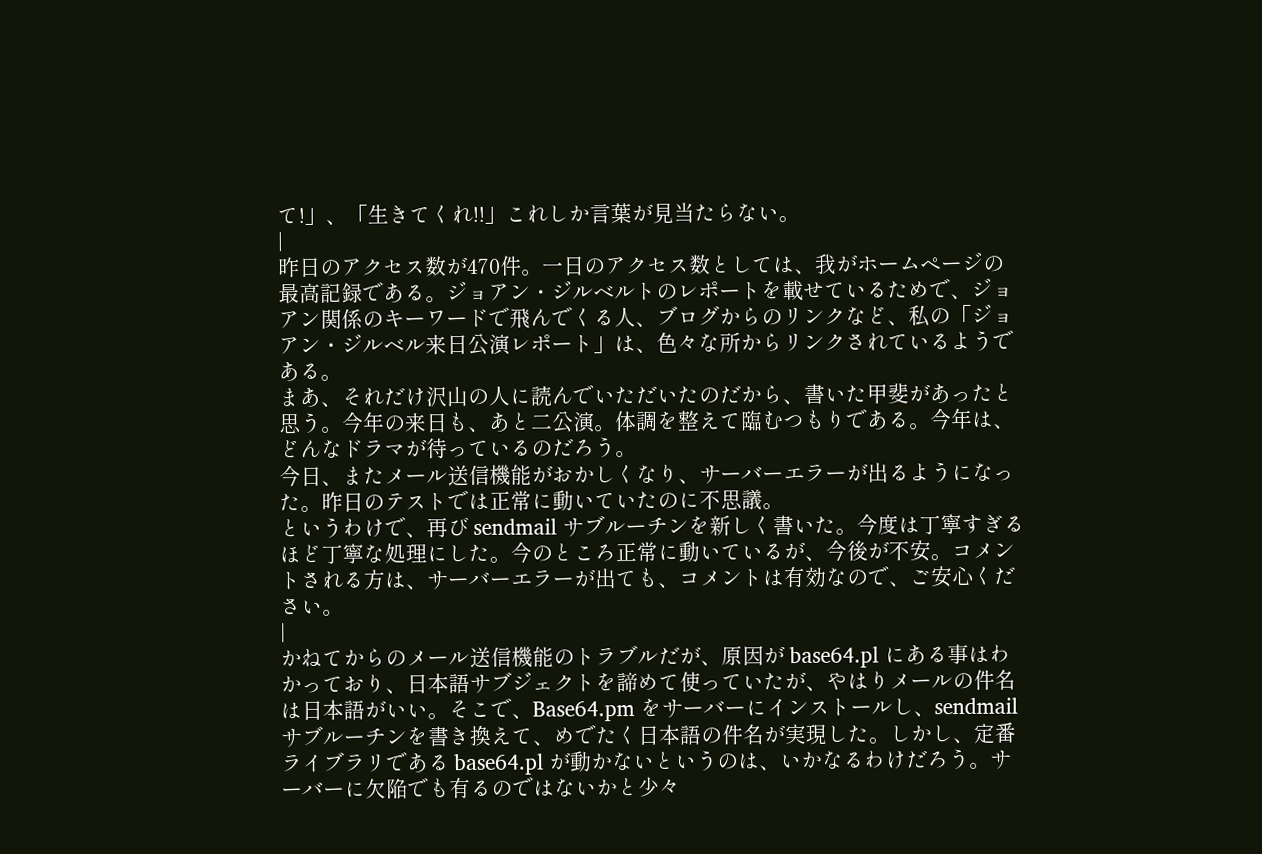て!」、「生きてくれ!!」これしか言葉が見当たらない。
|
昨日のアクセス数が470件。一日のアクセス数としては、我がホームページの最高記録である。ジョアン・ジルベルトのレポートを載せているためで、ジョアン関係のキーワードで飛んでくる人、ブログからのリンクなど、私の「ジョアン・ジルベル来日公演レポート」は、色々な所からリンクされているようである。
まあ、それだけ沢山の人に読んでいただいたのだから、書いた甲斐があったと思う。今年の来日も、あと二公演。体調を整えて臨むつもりである。今年は、どんなドラマが待っているのだろう。
今日、またメール送信機能がおかしくなり、サーバーエラーが出るようになった。昨日のテストでは正常に動いていたのに不思議。
というわけで、再び sendmail サブルーチンを新しく書いた。今度は丁寧すぎるほど丁寧な処理にした。今のところ正常に動いているが、今後が不安。コメントされる方は、サーバーエラーが出ても、コメントは有効なので、ご安心ください。
|
かねてからのメール送信機能のトラブルだが、原因が base64.pl にある事はわかっており、日本語サブジェクトを諦めて使っていたが、やはりメールの件名は日本語がいい。そこで、Base64.pm をサーバーにインストールし、sendmail サブルーチンを書き換えて、めでたく日本語の件名が実現した。しかし、定番ライブラリである base64.pl が動かないというのは、いかなるわけだろう。サーバーに欠陥でも有るのではないかと少々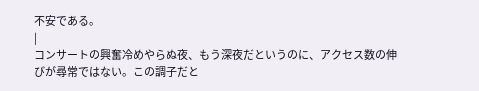不安である。
|
コンサートの興奮冷めやらぬ夜、もう深夜だというのに、アクセス数の伸びが尋常ではない。この調子だと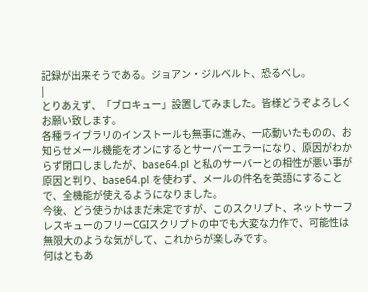記録が出来そうである。ジョアン・ジルベルト、恐るべし。
|
とりあえず、「ブロキュー」設置してみました。皆様どうぞよろしくお願い致します。
各種ライブラリのインストールも無事に進み、一応動いたものの、お知らせメール機能をオンにするとサーバーエラーになり、原因がわからず閉口しましたが、base64.pl と私のサーバーとの相性が悪い事が原因と判り、base64.pl を使わず、メールの件名を英語にすることで、全機能が使えるようになりました。
今後、どう使うかはまだ未定ですが、このスクリプト、ネットサーフレスキューのフリーCGIスクリプトの中でも大変な力作で、可能性は無限大のような気がして、これからが楽しみです。
何はともあ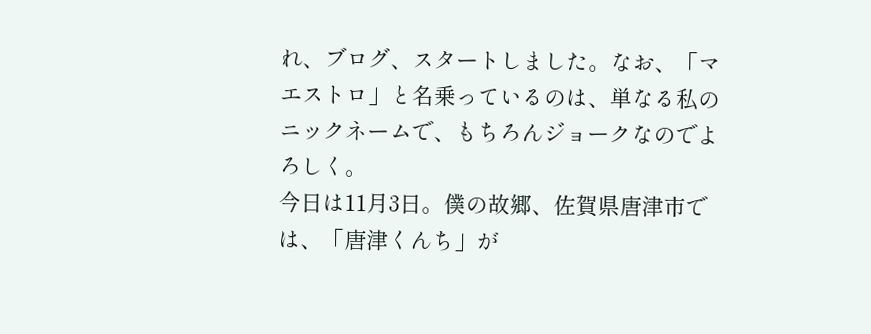れ、ブログ、スタートしました。なお、「マエストロ」と名乗っているのは、単なる私のニックネームで、もちろんジョークなのでよろしく。
今日は11月3日。僕の故郷、佐賀県唐津市では、「唐津くんち」が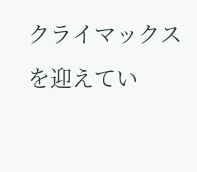クライマックスを迎えてい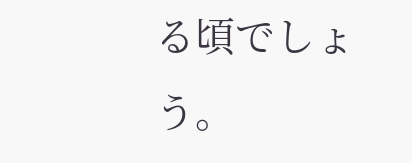る頃でしょう。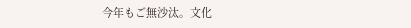今年もご無沙汰。文化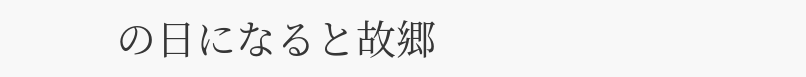の日になると故郷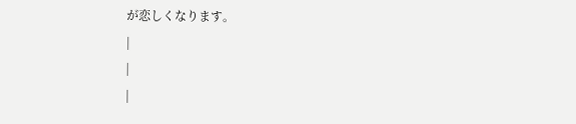が恋しくなります。
|
|
|